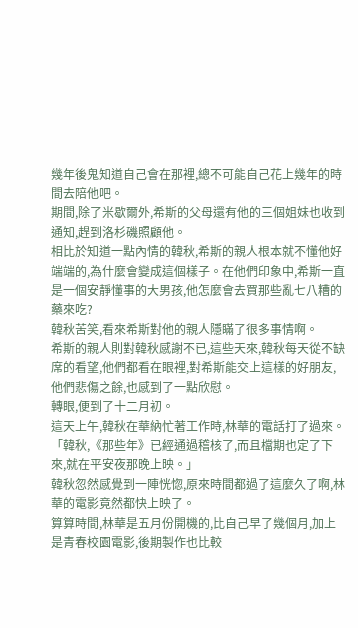幾年後鬼知道自己會在那裡,總不可能自己花上幾年的時間去陪他吧。
期間,除了米歇爾外,希斯的父母還有他的三個姐妹也收到通知,趕到洛杉磯照顧他。
相比於知道一點內情的韓秋,希斯的親人根本就不懂他好端端的,為什麼會變成這個樣子。在他們印象中,希斯一直是一個安靜懂事的大男孩,他怎麼會去買那些亂七八糟的藥來吃?
韓秋苦笑,看來希斯對他的親人隱瞞了很多事情啊。
希斯的親人則對韓秋感謝不已,這些天來,韓秋每天從不缺席的看望,他們都看在眼裡,對希斯能交上這樣的好朋友,他們悲傷之餘,也感到了一點欣慰。
轉眼,便到了十二月初。
這天上午,韓秋在華納忙著工作時,林華的電話打了過來。
「韓秋,《那些年》已經通過稽核了,而且檔期也定了下來,就在平安夜那晚上映。」
韓秋忽然感覺到一陣恍惚,原來時間都過了這麼久了啊,林華的電影竟然都快上映了。
算算時間,林華是五月份開機的,比自己早了幾個月,加上是青春校園電影,後期製作也比較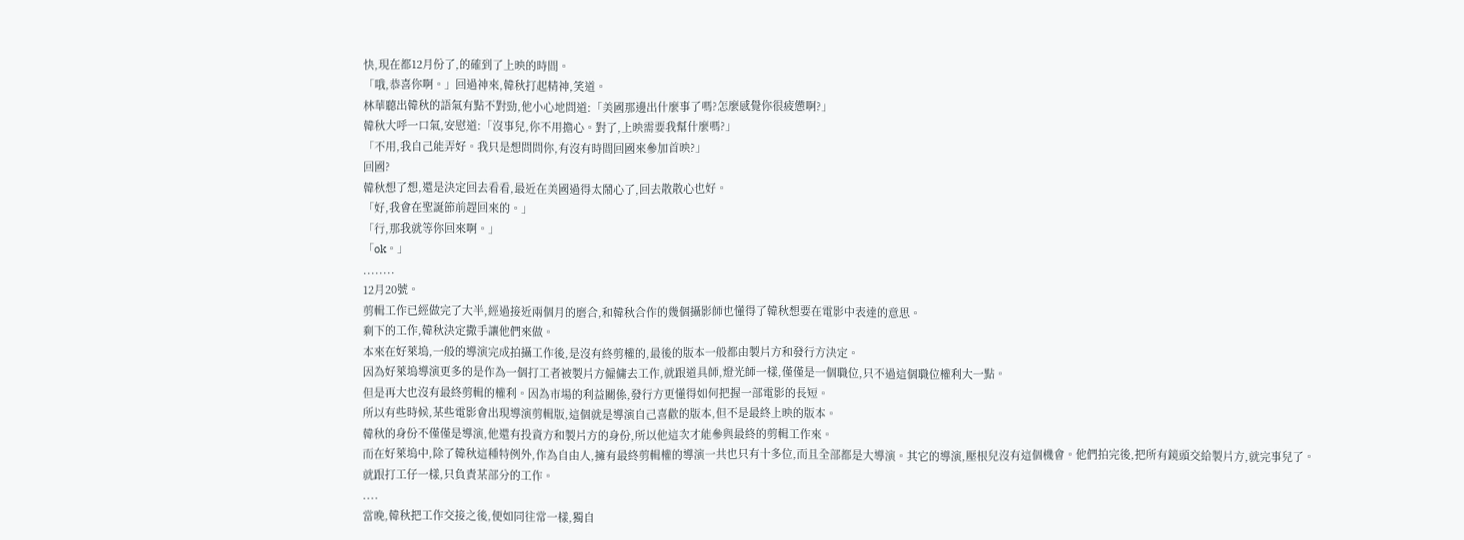快,現在都12月份了,的確到了上映的時間。
「哦,恭喜你啊。」回過神來,韓秋打起精神,笑道。
林華聽出韓秋的語氣有點不對勁,他小心地問道:「美國那邊出什麼事了嗎?怎麼感覺你很疲憊啊?」
韓秋大呼一口氣,安慰道:「沒事兒,你不用擔心。對了,上映需要我幫什麼嗎?」
「不用,我自己能弄好。我只是想問問你,有沒有時間回國來參加首映?」
回國?
韓秋想了想,還是決定回去看看,最近在美國過得太鬧心了,回去散散心也好。
「好,我會在聖誕節前趕回來的。」
「行,那我就等你回來啊。」
「ok。」
........
12月20號。
剪輯工作已經做完了大半,經過接近兩個月的磨合,和韓秋合作的幾個攝影師也懂得了韓秋想要在電影中表達的意思。
剩下的工作,韓秋決定撒手讓他們來做。
本來在好萊塢,一般的導演完成拍攝工作後,是沒有終剪權的,最後的版本一般都由製片方和發行方決定。
因為好萊塢導演更多的是作為一個打工者被製片方僱傭去工作,就跟道具師,燈光師一樣,僅僅是一個職位,只不過這個職位權利大一點。
但是再大也沒有最終剪輯的權利。因為市場的利益關係,發行方更懂得如何把握一部電影的長短。
所以有些時候,某些電影會出現導演剪輯版,這個就是導演自己喜歡的版本,但不是最終上映的版本。
韓秋的身份不僅僅是導演,他還有投資方和製片方的身份,所以他這次才能參與最終的剪輯工作來。
而在好萊塢中,除了韓秋這種特例外,作為自由人,擁有最終剪輯權的導演一共也只有十多位,而且全部都是大導演。其它的導演,壓根兒沒有這個機會。他們拍完後,把所有鏡頭交給製片方,就完事兒了。
就跟打工仔一樣,只負責某部分的工作。
....
當晚,韓秋把工作交接之後,便如同往常一樣,獨自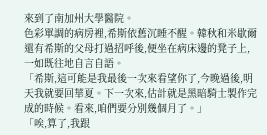來到了南加州大學醫院。
色彩單調的病房裡,希斯依舊沉睡不醒。韓秋和米歇爾還有希斯的父母打過招呼後,便坐在病床邊的凳子上,一如既往地自言自語。
「希斯,這可能是我最後一次來看望你了,今晚過後,明天我就要回華夏。下一次來,估計就是黑暗騎士製作完成的時候。看來,咱們要分別幾個月了。」
「唉,算了,我跟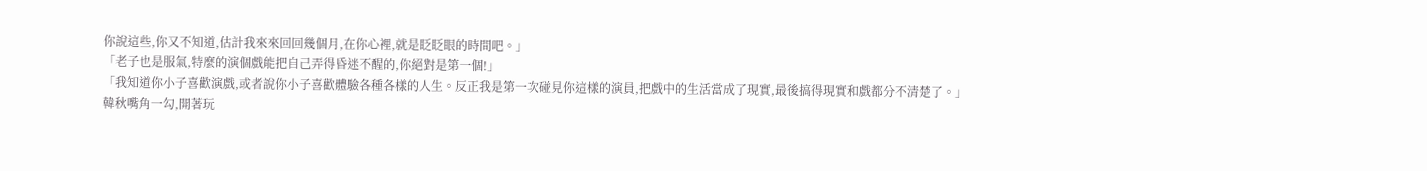你說這些,你又不知道,估計我來來回回幾個月,在你心裡,就是眨眨眼的時間吧。」
「老子也是服氣,特麼的演個戲能把自己弄得昏迷不醒的,你絕對是第一個!」
「我知道你小子喜歡演戲,或者說你小子喜歡體驗各種各樣的人生。反正我是第一次碰見你這樣的演員,把戲中的生活當成了現實,最後搞得現實和戲都分不清楚了。」
韓秋嘴角一勾,開著玩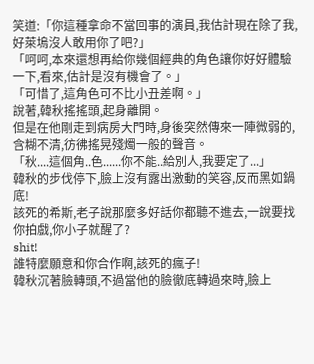笑道:「你這種拿命不當回事的演員,我估計現在除了我,好萊塢沒人敢用你了吧?」
「呵呵,本來還想再給你幾個經典的角色讓你好好體驗一下,看來,估計是沒有機會了。」
「可惜了,這角色可不比小丑差啊。」
說著,韓秋搖搖頭,起身離開。
但是在他剛走到病房大門時,身後突然傳來一陣微弱的,含糊不清,彷彿搖晃殘燭一般的聲音。
「秋....這個角..色......你不能..給別人,我要定了...」
韓秋的步伐停下,臉上沒有露出激動的笑容,反而黑如鍋底!
該死的希斯,老子說那麼多好話你都聽不進去,一說要找你拍戲,你小子就醒了?
shit!
誰特麼願意和你合作啊,該死的瘋子!
韓秋沉著臉轉頭,不過當他的臉徹底轉過來時,臉上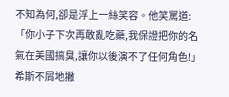不知為何,卻是浮上一絲笑容。他笑罵道:「你小子下次再敢亂吃藥,我保證把你的名氣在美國搞臭,讓你以後演不了任何角色!」
希斯不屑地撇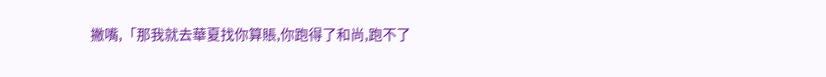撇嘴,「那我就去華夏找你算賬,你跑得了和尚,跑不了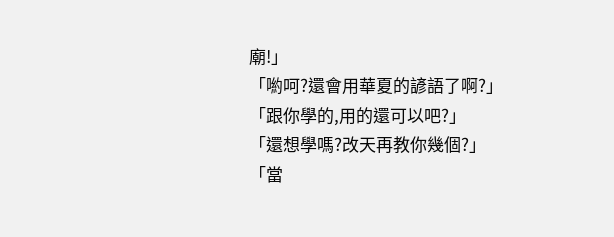廟!」
「喲呵?還會用華夏的諺語了啊?」
「跟你學的,用的還可以吧?」
「還想學嗎?改天再教你幾個?」
「當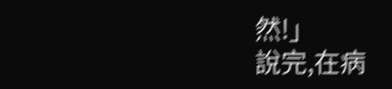然!」
說完,在病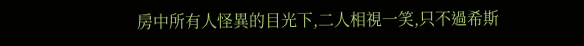房中所有人怪異的目光下,二人相視一笑,只不過希斯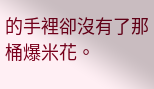的手裡卻沒有了那桶爆米花。